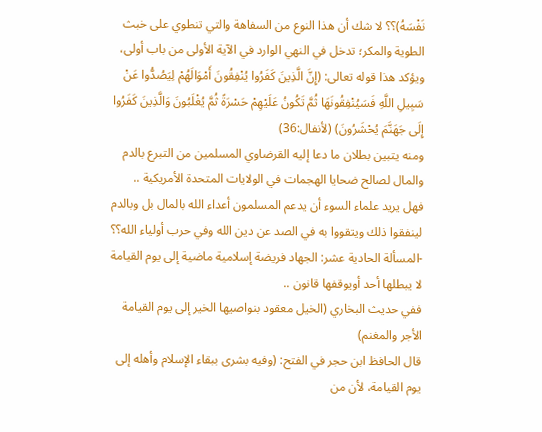نَفْسَهُ)؟؟ لا شك أن هذا النوع من السفاهة والتي تنطوي على خبث الطوية والمكر؛ تدخل في النهي الوارد في الآية الأولى من باب أولى، ويؤكد هذا قوله تعالى: (إِنَّ الَّذِينَ كَفَرُوا يُنْفِقُونَ أَمْوَالَهُمْ لِيَصُدُّوا عَنْ سَبِيلِ اللَّهِ فَسَيُنْفِقُونَهَا ثُمَّ تَكُونُ عَلَيْهِمْ حَسْرَةً ثُمَّ يُغْلَبُونَ وَالَّذِينَ كَفَرُوا إِلَى جَهَنَّمَ يُحْشَرُونَ) (لأنفال:36)
ومنه يتبين بطلان ما دعا إليه القرضاوي المسلمين من التبرع بالدم والمال لصالح ضحايا الهجمات في الولايات المتحدة الأمريكية ..
فهل يريد علماء السوء أن يدعم المسلمون أعداء الله بالمال بل وبالدم لينفقوا ذلك ويتقووا به في الصد عن دين الله وفي حرب أولياء الله؟؟
-المسألة الحادية عشر: الجهاد فريضة إسلامية ماضية إلى يوم القيامة لا يبطلها أحد أويوقفها قانون ..
ففي حديث البخاري (الخيل معقود بنواصيها الخير إلى يوم القيامة الأجر والمغنم)
قال الحافظ ابن حجر في الفتح: (وفيه بشرى ببقاء الإسلام وأهله إلى يوم القيامة، لأن من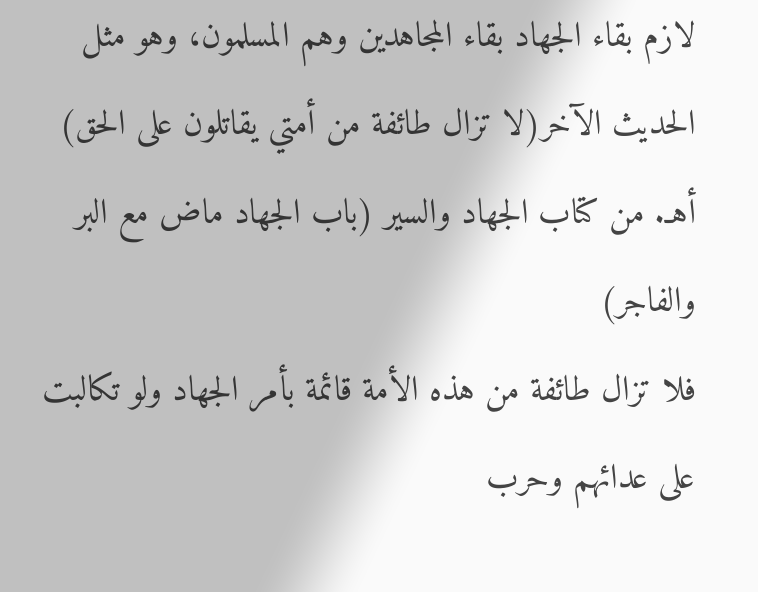لازم بقاء الجهاد بقاء المجاهدين وهم المسلمون، وهو مثل الحديث الآخر(لا تزال طائفة من أمتي يقاتلون على الحق) أهـ. من كتاب الجهاد والسير (باب الجهاد ماض مع البر والفاجر)
فلا تزال طائفة من هذه الأمة قائمة بأمر الجهاد ولو تكالبت على عدائهم وحرب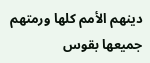دينهم الأمم كلها ورمتهم جميعها بقوس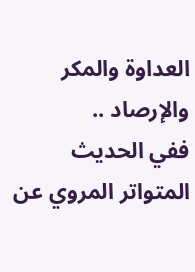العداوة والمكر والإرصاد ..
ففي الحديث المتواتر المروي عن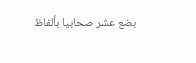بضع عشر صحابيا بألفاظ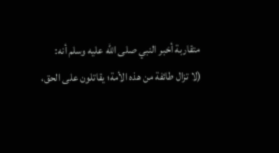متقاربة أخبر النبي صلى الله عليه وسلم أنه:
(لا تزال طائفة من هذه الأمة؛ يقاتلون على الحق،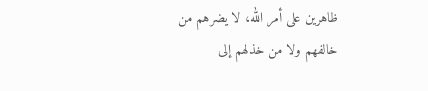ظاهرين على أمر الله، لا يضرهم من خالفهم ولا من خذلهم إلى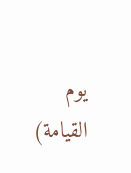يوم القيامة)